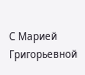С Марией Григорьевной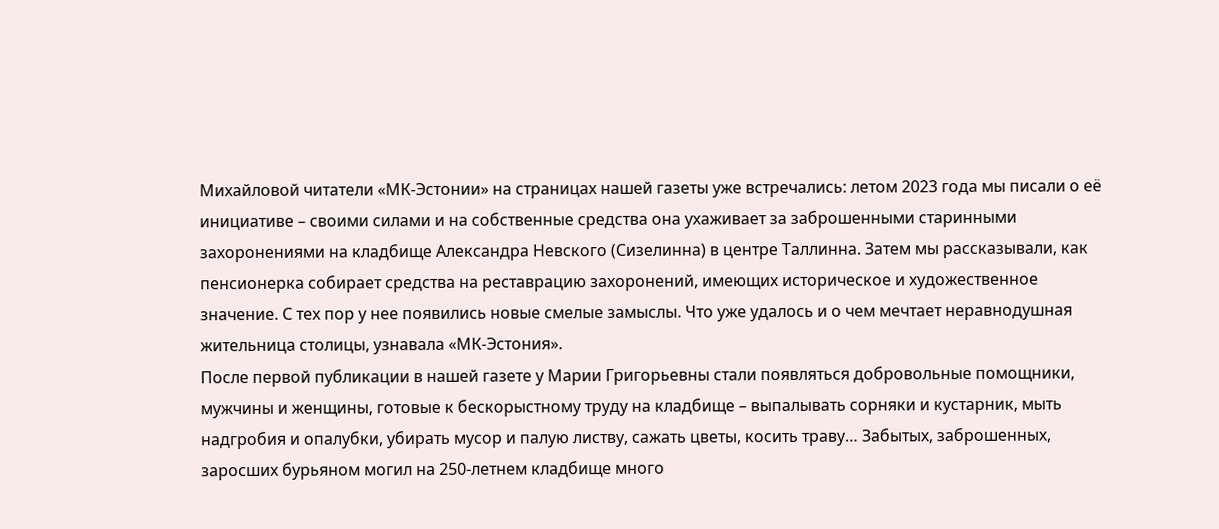Михайловой читатели «МК-Эстонии» на страницах нашей газеты уже встречались: летом 2023 года мы писали о её инициативе – своими силами и на собственные средства она ухаживает за заброшенными старинными захоронениями на кладбище Александра Невского (Сизелинна) в центре Таллинна. Затем мы рассказывали, как пенсионерка собирает средства на реставрацию захоронений, имеющих историческое и художественное значение. С тех пор у нее появились новые смелые замыслы. Что уже удалось и о чем мечтает неравнодушная жительница столицы, узнавала «МК-Эстония».
После первой публикации в нашей газете у Марии Григорьевны стали появляться добровольные помощники, мужчины и женщины, готовые к бескорыстному труду на кладбище – выпалывать сорняки и кустарник, мыть надгробия и опалубки, убирать мусор и палую листву, сажать цветы, косить траву… Забытых, заброшенных, заросших бурьяном могил на 250-летнем кладбище много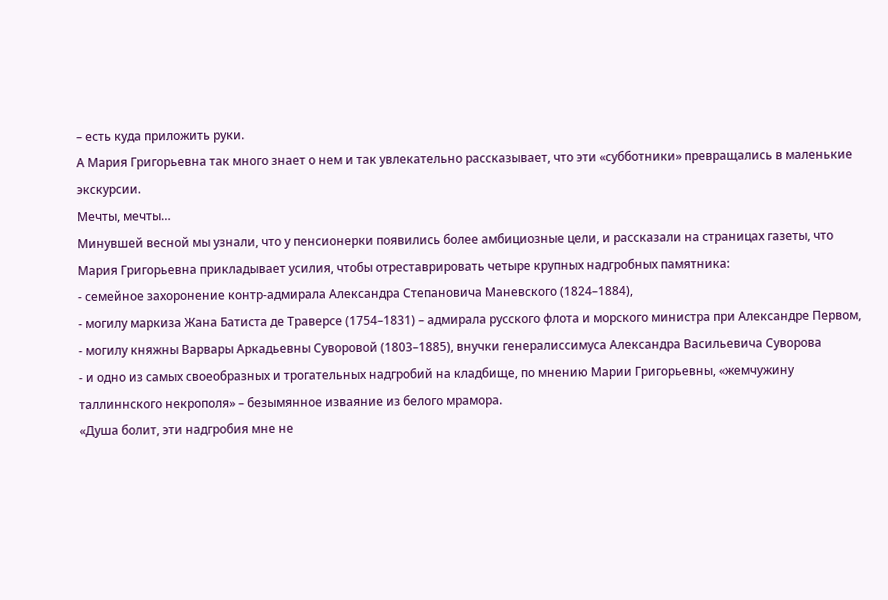– есть куда приложить руки.
А Мария Григорьевна так много знает о нем и так увлекательно рассказывает, что эти «субботники» превращались в маленькие экскурсии.
Мечты, мечты…
Минувшей весной мы узнали, что у пенсионерки появились более амбициозные цели, и рассказали на страницах газеты, что Мария Григорьевна прикладывает усилия, чтобы отреставрировать четыре крупных надгробных памятника:
- семейное захоронение контр-адмирала Александра Степановича Маневского (1824–1884),
- могилу маркиза Жана Батиста де Траверсе (1754–1831) – адмирала русского флота и морского министра при Александре Первом,
- могилу княжны Варвары Аркадьевны Суворовой (1803–1885), внучки генералиссимуса Александра Васильевича Суворова
- и одно из самых своеобразных и трогательных надгробий на кладбище, по мнению Марии Григорьевны, «жемчужину таллиннского некрополя» – безымянное изваяние из белого мрамора.
«Душа болит, эти надгробия мне не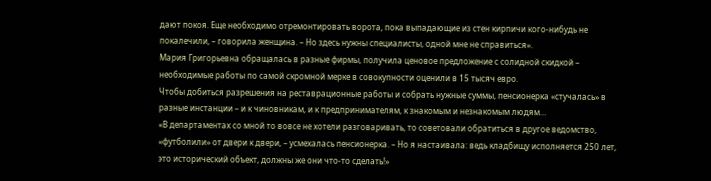дают покоя. Еще необходимо отремонтировать ворота, пока выпадающие из стен кирпичи кого-нибудь не покалечили, – говорила женщина. – Но здесь нужны специалисты, одной мне не справиться».
Мария Григорьевна обращалась в разные фирмы, получила ценовое предложение с солидной скидкой – необходимые работы по самой скромной мерке в совокупности оценили в 15 тысяч евро.
Чтобы добиться разрешения на реставрационные работы и собрать нужные суммы, пенсионерка «стучалась» в разные инстанции – и к чиновникам, и к предпринимателям, к знакомым и незнакомым людям…
«В департаментах со мной то вовсе не хотели разговаривать, то советовали обратиться в другое ведомство, «футболили» от двери к двери, – усмехалась пенсионерка. – Но я настаивала: ведь кладбищу исполняется 250 лет, это исторический объект, должны же они что-то сделать!»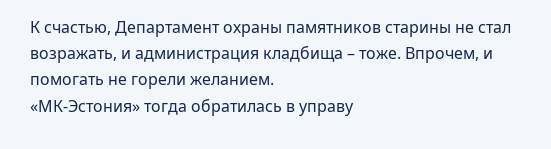К счастью, Департамент охраны памятников старины не стал возражать, и администрация кладбища – тоже. Впрочем, и помогать не горели желанием.
«МК-Эстония» тогда обратилась в управу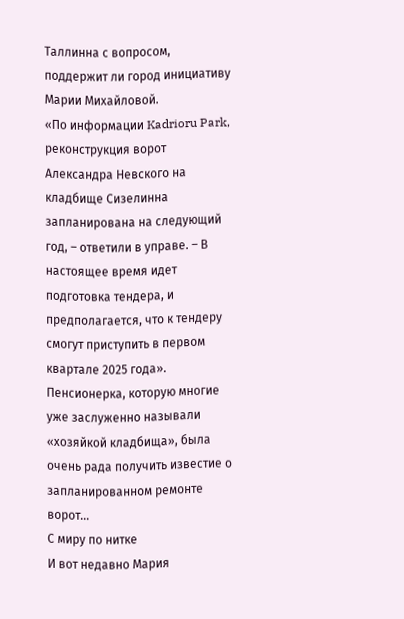Таллинна с вопросом, поддержит ли город инициативу Марии Михайловой.
«По информации Kadrioru Park, реконструкция ворот Александра Невского на кладбище Сизелинна запланирована на следующий год, – ответили в управе. – В настоящее время идет подготовка тендера, и предполагается, что к тендеру смогут приступить в первом квартале 2025 года».
Пенсионерка, которую многие уже заслуженно называли «хозяйкой кладбища», была очень рада получить известие о запланированном ремонте ворот…
С миру по нитке
И вот недавно Мария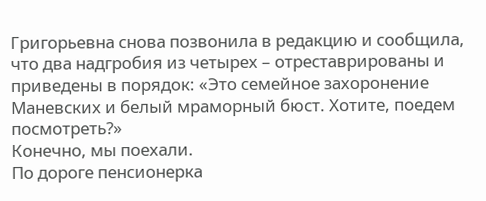Григорьевна снова позвонила в редакцию и сообщила, что два надгробия из четырех – отреставрированы и приведены в порядок: «Это семейное захоронение Маневских и белый мраморный бюст. Хотите, поедем посмотреть?»
Конечно, мы поехали.
По дороге пенсионерка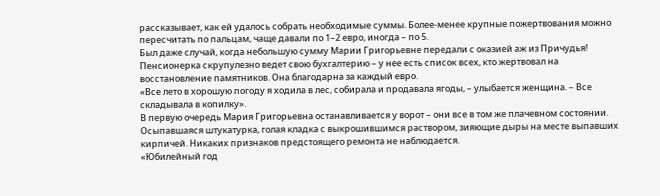рассказывает, как ей удалось собрать необходимые суммы. Более-менее крупные пожертвования можно пересчитать по пальцам, чаще давали по 1–2 евро, иногда – по 5.
Был даже случай, когда небольшую сумму Марии Григорьевне передали с оказией аж из Причудья!
Пенсионерка скрупулезно ведет свою бухгалтерию – у нее есть список всех, кто жертвовал на восстановление памятников. Она благодарна за каждый евро.
«Все лето в хорошую погоду я ходила в лес, собирала и продавала ягоды, – улыбается женщина. – Все складывала в копилку».
В первую очередь Мария Григорьевна останавливается у ворот – они все в том же плачевном состоянии. Осыпавшаяся штукатурка, голая кладка с выкрошившимся раствором, зияющие дыры на месте выпавших кирпичей. Никаких признаков предстоящего ремонта не наблюдается.
«Юбилейный год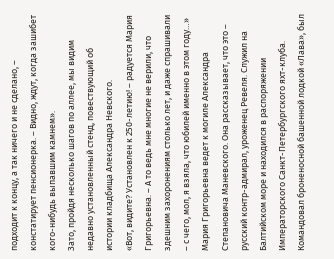подходит к концу, а так ничего и не сделано, – констатирует пенсионерка. – Видно, ждут, когда зашибет кого-нибудь выпавшим камнем».
Зато, пройдя несколько шагов по аллее, мы видим недавно установленный стенд, повествующий об истории кладбища Александра Невского.
«Вот, видите? Установлен к 250-летию! – радуется Мария Григорьевна. – А то ведь мне многие не верили, что здешним захоронениям столько лет, и даже спрашивали – с чего, мол, я взяла, что юбилей именно в этом году…»
Мария Григорьевна ведет к могиле Александра Степановича Маневского. Она рассказывает, что это – русский контр-адмирал, уроженец Ревеля. Служил на Балтийском море и находился в распоряжении Императорского Санкт-Петербургского яхт-клуба. Командовал броненосной башенной лодкой «Лава», был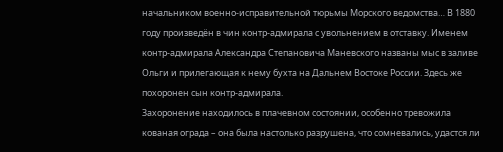начальником военно-исправительной тюрьмы Морского ведомства… В 1880 году произведён в чин контр-адмирала с увольнением в отставку. Именем контр-адмирала Александра Степановича Маневского названы мыс в заливе Ольги и прилегающая к нему бухта на Дальнем Востоке России. Здесь же похоронен сын контр-адмирала.
Захоронение находилось в плачевном состоянии, особенно тревожила кованая ограда – она была настолько разрушена, что сомневались, удастся ли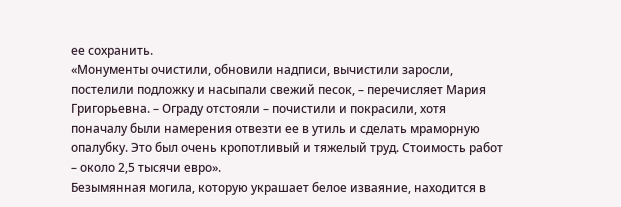ее сохранить.
«Монументы очистили, обновили надписи, вычистили заросли, постелили подложку и насыпали свежий песок, – перечисляет Мария Григорьевна. – Ограду отстояли – почистили и покрасили, хотя поначалу были намерения отвезти ее в утиль и сделать мраморную опалубку. Это был очень кропотливый и тяжелый труд. Стоимость работ – около 2,5 тысячи евро».
Безымянная могила, которую украшает белое изваяние, находится в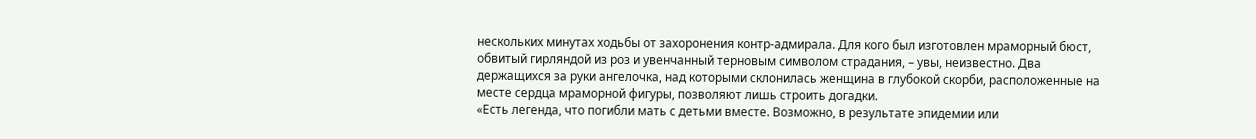нескольких минутах ходьбы от захоронения контр-адмирала. Для кого был изготовлен мраморный бюст, обвитый гирляндой из роз и увенчанный терновым символом страдания, – увы, неизвестно. Два держащихся за руки ангелочка, над которыми склонилась женщина в глубокой скорби, расположенные на месте сердца мраморной фигуры, позволяют лишь строить догадки.
«Есть легенда, что погибли мать с детьми вместе. Возможно, в результате эпидемии или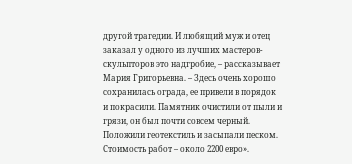другой трагедии. И любящий муж и отец заказал у одного из лучших мастеров-скульпторов это надгробие, – рассказывает Мария Григорьевна. – Здесь очень хорошо сохранилась ограда, ее привели в порядок и покрасили. Памятник очистили от пыли и грязи, он был почти совсем черный. Положили геотекстиль и засыпали песком. Стоимость работ – около 2200 евро».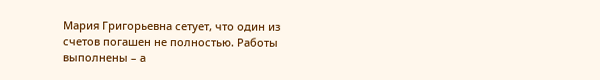Мария Григорьевна сетует, что один из счетов погашен не полностью. Работы выполнены – а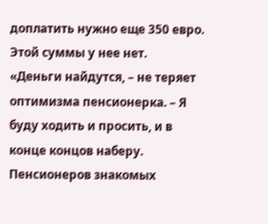доплатить нужно еще 350 евро. Этой суммы у нее нет.
«Деньги найдутся, – не теряет оптимизма пенсионерка. – Я буду ходить и просить, и в конце концов наберу. Пенсионеров знакомых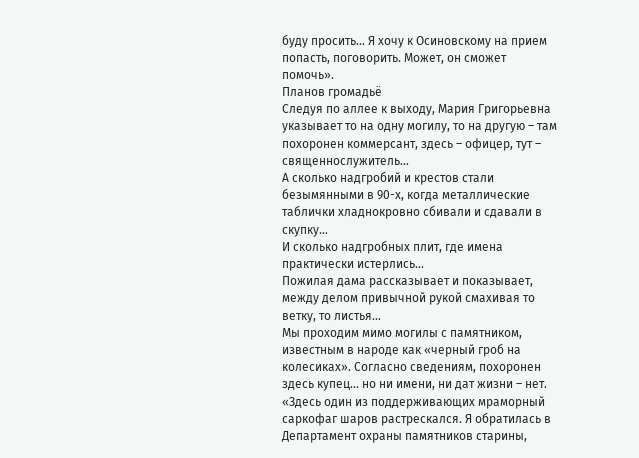буду просить… Я хочу к Осиновскому на прием попасть, поговорить. Может, он сможет помочь».
Планов громадьё
Следуя по аллее к выходу, Мария Григорьевна указывает то на одну могилу, то на другую – там похоронен коммерсант, здесь – офицер, тут – священнослужитель…
А сколько надгробий и крестов стали безымянными в 90-х, когда металлические таблички хладнокровно сбивали и сдавали в скупку…
И сколько надгробных плит, где имена практически истерлись…
Пожилая дама рассказывает и показывает, между делом привычной рукой смахивая то ветку, то листья…
Мы проходим мимо могилы с памятником, известным в народе как «черный гроб на колесиках». Согласно сведениям, похоронен здесь купец… но ни имени, ни дат жизни – нет.
«Здесь один из поддерживающих мраморный саркофаг шаров растрескался. Я обратилась в Департамент охраны памятников старины,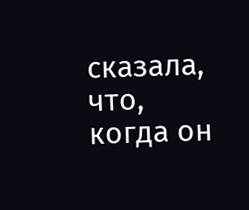сказала, что, когда он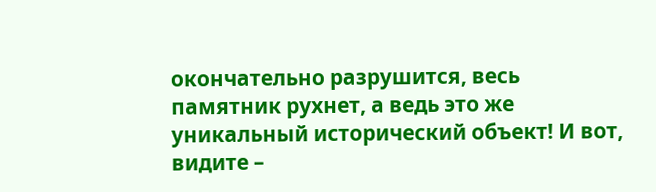окончательно разрушится, весь памятник рухнет, а ведь это же уникальный исторический объект! И вот, видите –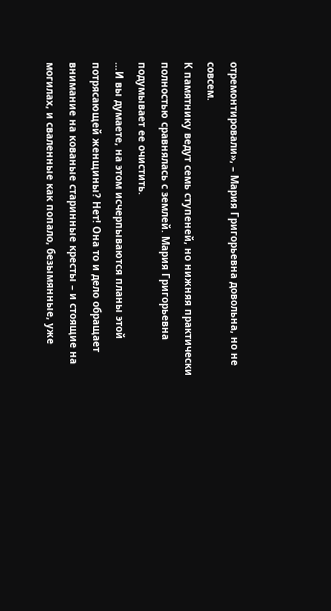отремонтировали», – Мария Григорьевна довольна, но не совсем.
К памятнику ведут семь ступеней, но нижняя практически полностью сравнялась с землей. Мария Григорьевна подумывает ее очистить.
…И вы думаете, на этом исчерпываются планы этой потрясающей женщины? Нет! Она то и дело обращает внимание на кованые старинные кресты – и стоящие на могилах, и сваленные как попало, безымянные, уже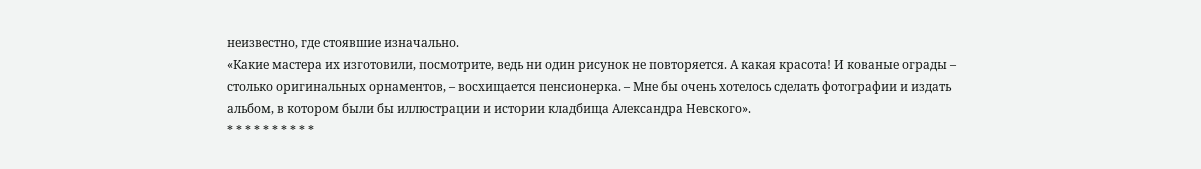неизвестно, где стоявшие изначально.
«Какие мастера их изготовили, посмотрите, ведь ни один рисунок не повторяется. А какая красота! И кованые ограды – столько оригинальных орнаментов, – восхищается пенсионерка. – Мне бы очень хотелось сделать фотографии и издать альбом, в котором были бы иллюстрации и истории кладбища Александра Невского».
* * * * * * * * * *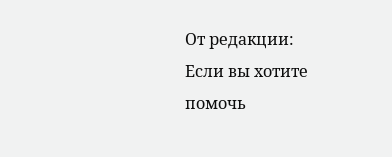От редакции:
Если вы хотите помочь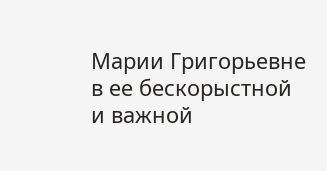Марии Григорьевне в ее бескорыстной и важной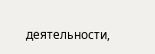деятельности,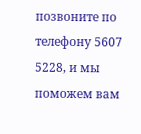позвоните по телефону 5607 5228, и мы поможем вам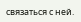связаться с ней.